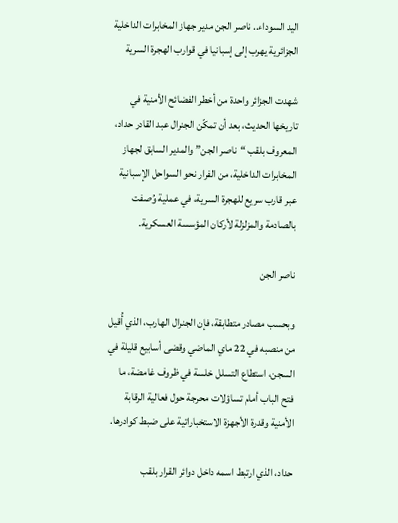اليد السوداء.. ناصر الجن مدير جهاز المخابرات الداخلية الجزائرية يهرب إلى إسبانيا في قوارب الهجرة السرية

شهدت الجزائر واحدة من أخطر الفضائح الأمنية في تاريخها الحديث، بعد أن تمكّن الجنرال عبد القادر حداد، المعروف بلقب “ناصر الجن” والمدير السابق لجهاز المخابرات الداخلية، من الفرار نحو السواحل الإسبانية عبر قارب سريع للهجرة السرية، في عملية وُصفت بالصادمة والمزلزلة لأركان المؤسسة العسكرية.

ناصر الجن

وبحسب مصادر متطابقة، فإن الجنرال الهارب، الذي أُقيل من منصبه في 22 ماي الماضي وقضى أسابيع قليلة في السجن، استطاع التسلل خلسة في ظروف غامضة، ما فتح الباب أمام تساؤلات محرجة حول فعالية الرقابة الأمنية وقدرة الأجهزة الاستخباراتية على ضبط كوادرها.

حداد، الذي ارتبط اسمه داخل دوائر القرار بلقب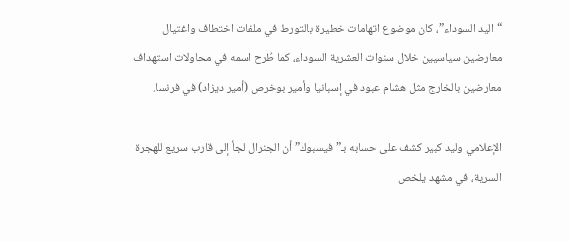“اليد السوداء”، كان موضوع اتهامات خطيرة بالتورط في ملفات اختطاف واغتيال معارضين سياسيين خلال سنوات العشرية السوداء، كما طُرح اسمه في محاولات استهداف معارضين بالخارج مثل هشام عبود في إسبانيا وأمير بوخرص (أمير ديزاد) في فرنسا.

الإعلامي وليد كبير كشف على حسابه بـ”فيسبوك” أن الجنرال لجأ إلى قارب سريع للهجرة السرية، في مشهد يلخص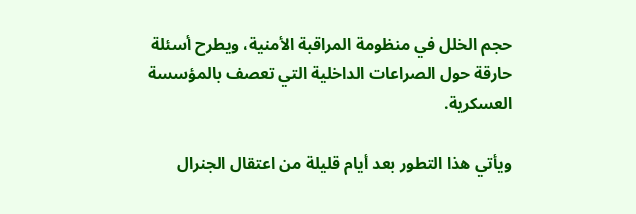حجم الخلل في منظومة المراقبة الأمنية، ويطرح أسئلة حارقة حول الصراعات الداخلية التي تعصف بالمؤسسة العسكرية.

ويأتي هذا التطور بعد أيام قليلة من اعتقال الجنرال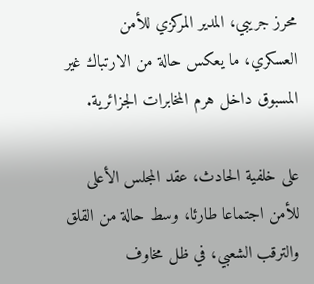محرز جريبي، المدير المركزي للأمن العسكري، ما يعكس حالة من الارتباك غير المسبوق داخل هرم المخابرات الجزائرية.

على خلفية الحادث، عقد المجلس الأعلى للأمن اجتماعا طارئا، وسط حالة من القلق والترقب الشعبي، في ظل مخاوف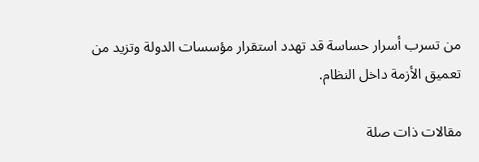من تسرب أسرار حساسة قد تهدد استقرار مؤسسات الدولة وتزيد من تعميق الأزمة داخل النظام.

مقالات ذات صلة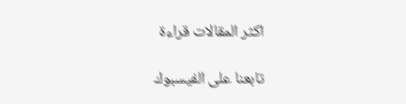اكثر المقالات قراءة

تابعنا على الفيسبوك